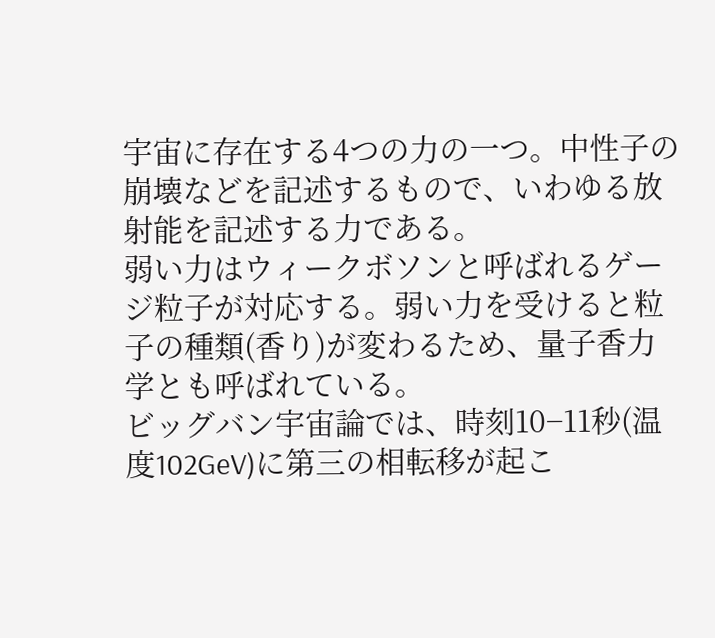宇宙に存在する4つの力の一つ。中性子の崩壊などを記述するもので、いわゆる放射能を記述する力である。
弱い力はウィークボソンと呼ばれるゲージ粒子が対応する。弱い力を受けると粒子の種類(香り)が変わるため、量子香力学とも呼ばれている。
ビッグバン宇宙論では、時刻10−11秒(温度102GeV)に第三の相転移が起こ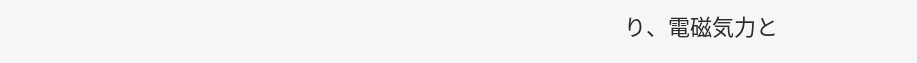り、電磁気力と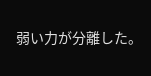弱い力が分離した。